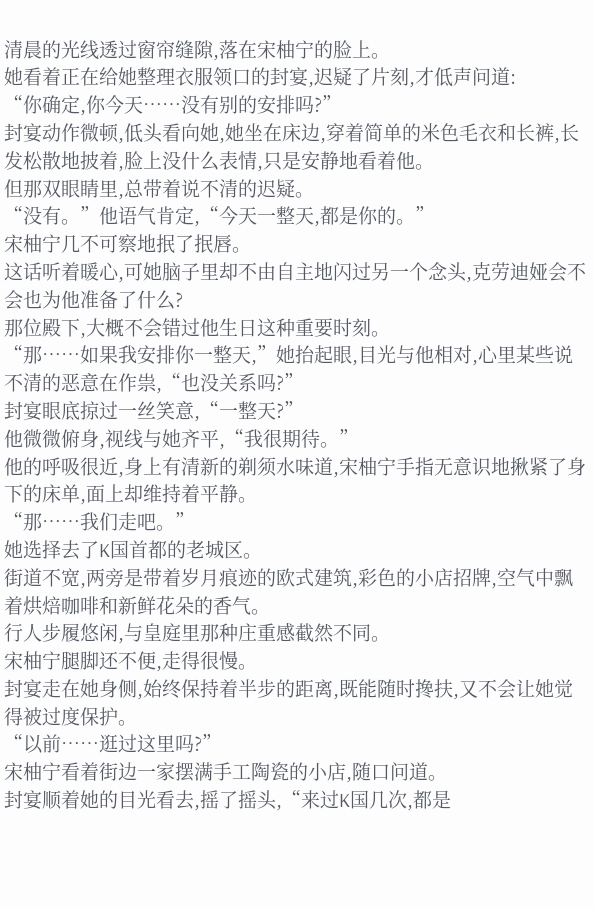清晨的光线透过窗帘缝隙,落在宋柚宁的脸上。
她看着正在给她整理衣服领口的封宴,迟疑了片刻,才低声问道:
“你确定,你今天……没有别的安排吗?”
封宴动作微顿,低头看向她,她坐在床边,穿着简单的米色毛衣和长裤,长发松散地披着,脸上没什么表情,只是安静地看着他。
但那双眼睛里,总带着说不清的迟疑。
“没有。”他语气肯定,“今天一整天,都是你的。”
宋柚宁几不可察地抿了抿唇。
这话听着暖心,可她脑子里却不由自主地闪过另一个念头,克劳迪娅会不会也为他准备了什么?
那位殿下,大概不会错过他生日这种重要时刻。
“那……如果我安排你一整天,”她抬起眼,目光与他相对,心里某些说不清的恶意在作祟,“也没关系吗?”
封宴眼底掠过一丝笑意,“一整天?”
他微微俯身,视线与她齐平,“我很期待。”
他的呼吸很近,身上有清新的剃须水味道,宋柚宁手指无意识地揪紧了身下的床单,面上却维持着平静。
“那……我们走吧。”
她选择去了K国首都的老城区。
街道不宽,两旁是带着岁月痕迹的欧式建筑,彩色的小店招牌,空气中飘着烘焙咖啡和新鲜花朵的香气。
行人步履悠闲,与皇庭里那种庄重感截然不同。
宋柚宁腿脚还不便,走得很慢。
封宴走在她身侧,始终保持着半步的距离,既能随时搀扶,又不会让她觉得被过度保护。
“以前……逛过这里吗?”
宋柚宁看着街边一家摆满手工陶瓷的小店,随口问道。
封宴顺着她的目光看去,摇了摇头,“来过K国几次,都是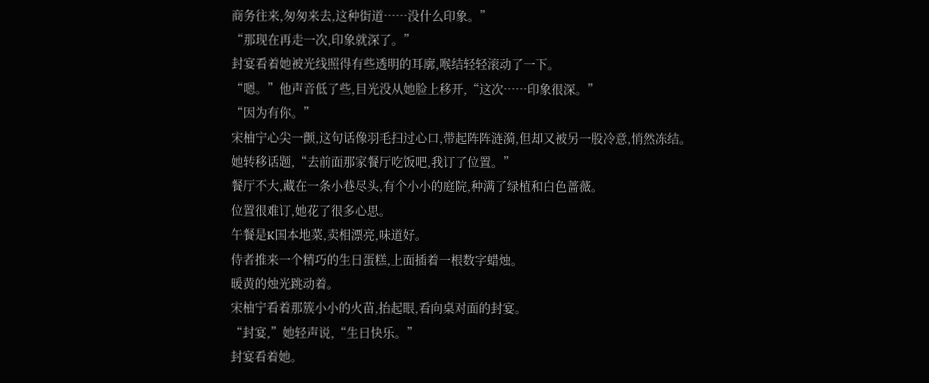商务往来,匆匆来去,这种街道……没什么印象。”
“那现在再走一次,印象就深了。”
封宴看着她被光线照得有些透明的耳廓,喉结轻轻滚动了一下。
“嗯。”他声音低了些,目光没从她脸上移开,“这次……印象很深。”
“因为有你。”
宋柚宁心尖一颤,这句话像羽毛扫过心口,带起阵阵涟漪,但却又被另一股冷意,悄然冻结。
她转移话题,“去前面那家餐厅吃饭吧,我订了位置。”
餐厅不大,藏在一条小巷尽头,有个小小的庭院,种满了绿植和白色蔷薇。
位置很难订,她花了很多心思。
午餐是K国本地菜,卖相漂亮,味道好。
侍者推来一个精巧的生日蛋糕,上面插着一根数字蜡烛。
暖黄的烛光跳动着。
宋柚宁看着那簇小小的火苗,抬起眼,看向桌对面的封宴。
“封宴,”她轻声说,“生日快乐。”
封宴看着她。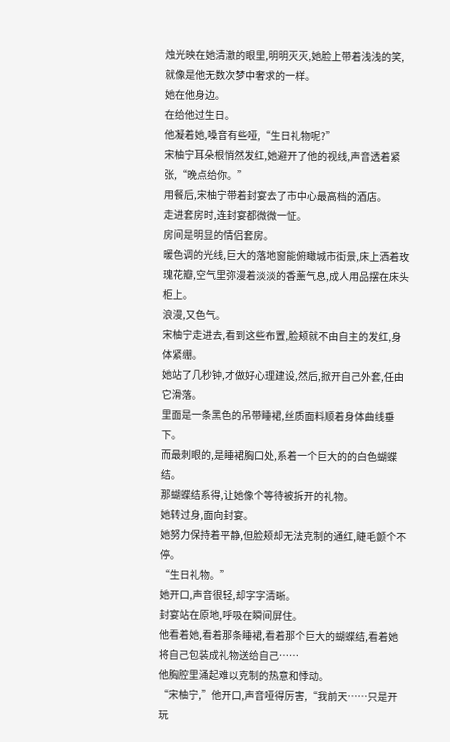烛光映在她清澈的眼里,明明灭灭,她脸上带着浅浅的笑,就像是他无数次梦中奢求的一样。
她在他身边。
在给他过生日。
他凝着她,嗓音有些哑,“生日礼物呢?”
宋柚宁耳朵根悄然发红,她避开了他的视线,声音透着紧张,“晚点给你。”
用餐后,宋柚宁带着封宴去了市中心最高档的酒店。
走进套房时,连封宴都微微一怔。
房间是明显的情侣套房。
暖色调的光线,巨大的落地窗能俯瞰城市街景,床上洒着玫瑰花瓣,空气里弥漫着淡淡的香薰气息,成人用品摆在床头柜上。
浪漫,又色气。
宋柚宁走进去,看到这些布置,脸颊就不由自主的发红,身体紧绷。
她站了几秒钟,才做好心理建设,然后,掀开自己外套,任由它滑落。
里面是一条黑色的吊带睡裙,丝质面料顺着身体曲线垂下。
而最刺眼的,是睡裙胸口处,系着一个巨大的的白色蝴蝶结。
那蝴蝶结系得,让她像个等待被拆开的礼物。
她转过身,面向封宴。
她努力保持着平静,但脸颊却无法克制的通红,睫毛颤个不停。
“生日礼物。”
她开口,声音很轻,却字字清晰。
封宴站在原地,呼吸在瞬间屏住。
他看着她,看着那条睡裙,看着那个巨大的蝴蝶结,看着她将自己包装成礼物送给自己……
他胸腔里涌起难以克制的热意和悸动。
“宋柚宁,”他开口,声音哑得厉害,“我前天……只是开玩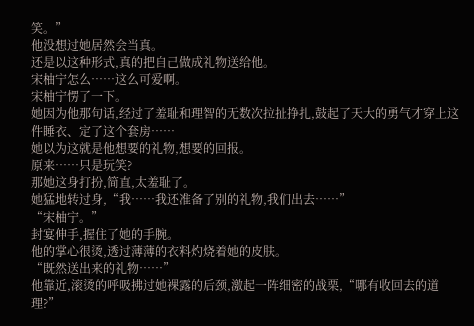笑。”
他没想过她居然会当真。
还是以这种形式,真的把自己做成礼物送给他。
宋柚宁怎么……这么可爱啊。
宋柚宁愣了一下。
她因为他那句话,经过了羞耻和理智的无数次拉扯挣扎,鼓起了天大的勇气才穿上这件睡衣、定了这个套房……
她以为这就是他想要的礼物,想要的回报。
原来……只是玩笑?
那她这身打扮,简直,太羞耻了。
她猛地转过身,“我……我还准备了别的礼物,我们出去……”
“宋柚宁。”
封宴伸手,握住了她的手腕。
他的掌心很烫,透过薄薄的衣料灼烧着她的皮肤。
“既然送出来的礼物……”
他靠近,滚烫的呼吸拂过她裸露的后颈,激起一阵细密的战栗,“哪有收回去的道理?”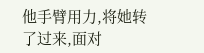他手臂用力,将她转了过来,面对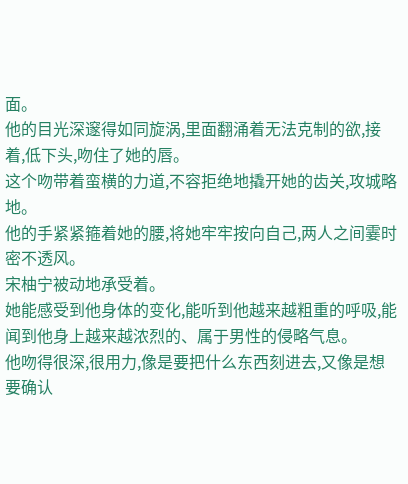面。
他的目光深邃得如同旋涡,里面翻涌着无法克制的欲,接着,低下头,吻住了她的唇。
这个吻带着蛮横的力道,不容拒绝地撬开她的齿关,攻城略地。
他的手紧紧箍着她的腰,将她牢牢按向自己,两人之间霎时密不透风。
宋柚宁被动地承受着。
她能感受到他身体的变化,能听到他越来越粗重的呼吸,能闻到他身上越来越浓烈的、属于男性的侵略气息。
他吻得很深,很用力,像是要把什么东西刻进去,又像是想要确认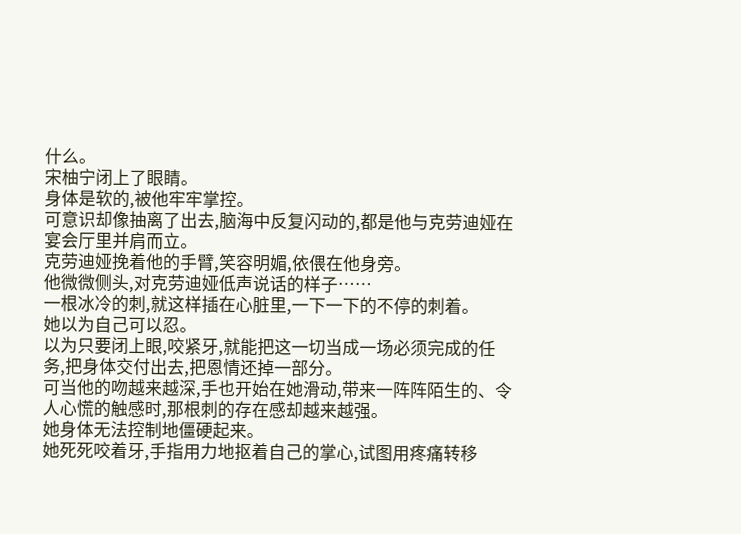什么。
宋柚宁闭上了眼睛。
身体是软的,被他牢牢掌控。
可意识却像抽离了出去,脑海中反复闪动的,都是他与克劳迪娅在宴会厅里并肩而立。
克劳迪娅挽着他的手臂,笑容明媚,依偎在他身旁。
他微微侧头,对克劳迪娅低声说话的样子……
一根冰冷的刺,就这样插在心脏里,一下一下的不停的刺着。
她以为自己可以忍。
以为只要闭上眼,咬紧牙,就能把这一切当成一场必须完成的任务,把身体交付出去,把恩情还掉一部分。
可当他的吻越来越深,手也开始在她滑动,带来一阵阵陌生的、令人心慌的触感时,那根刺的存在感却越来越强。
她身体无法控制地僵硬起来。
她死死咬着牙,手指用力地抠着自己的掌心,试图用疼痛转移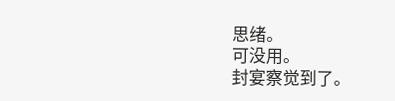思绪。
可没用。
封宴察觉到了。